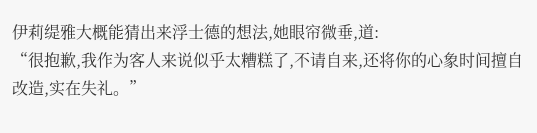伊莉缇雅大概能猜出来浮士德的想法,她眼帘微垂,道:
“很抱歉,我作为客人来说似乎太糟糕了,不请自来,还将你的心象时间擅自改造,实在失礼。”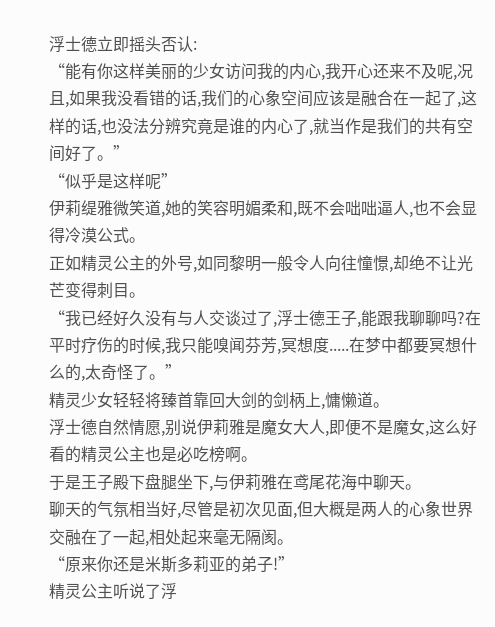浮士德立即摇头否认:
“能有你这样美丽的少女访问我的内心,我开心还来不及呢,况且,如果我没看错的话,我们的心象空间应该是融合在一起了,这样的话,也没法分辨究竟是谁的内心了,就当作是我们的共有空间好了。”
“似乎是这样呢”
伊莉缇雅微笑道,她的笑容明媚柔和,既不会咄咄逼人,也不会显得冷漠公式。
正如精灵公主的外号,如同黎明一般令人向往憧憬,却绝不让光芒变得刺目。
“我已经好久没有与人交谈过了,浮士德王子,能跟我聊聊吗?在平时疗伤的时候,我只能嗅闻芬芳,冥想度.....在梦中都要冥想什么的,太奇怪了。”
精灵少女轻轻将臻首靠回大剑的剑柄上,慵懒道。
浮士德自然情愿,别说伊莉雅是魔女大人,即便不是魔女,这么好看的精灵公主也是必吃榜啊。
于是王子殿下盘腿坐下,与伊莉雅在鸢尾花海中聊天。
聊天的气氛相当好,尽管是初次见面,但大概是两人的心象世界交融在了一起,相处起来毫无隔阂。
“原来你还是米斯多莉亚的弟子!”
精灵公主听说了浮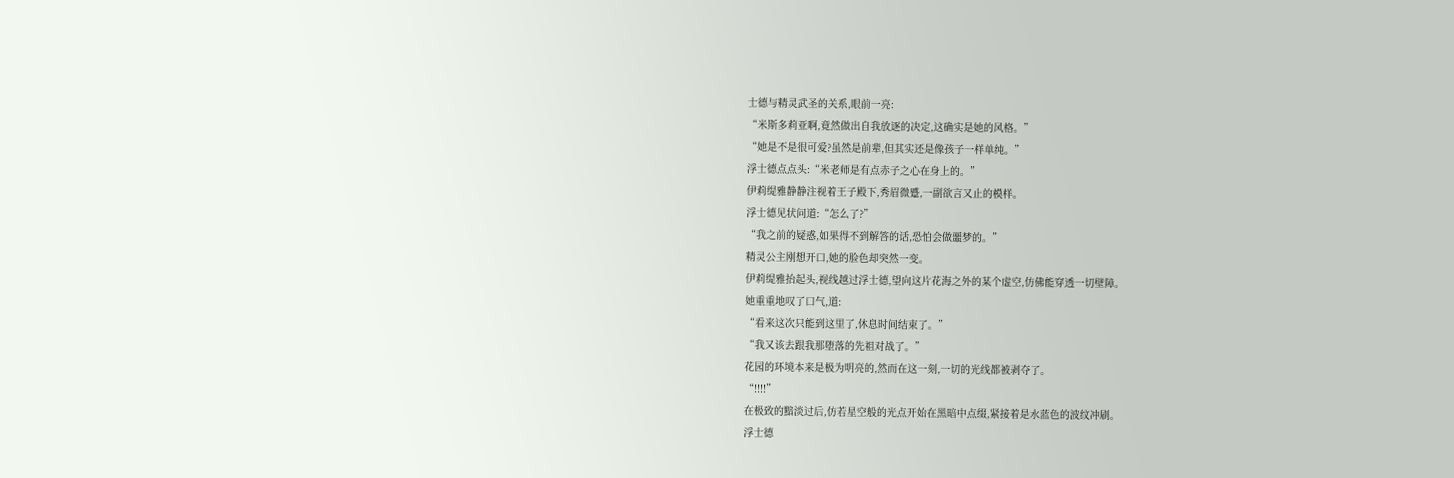士德与精灵武圣的关系,眼前一亮:
“米斯多莉亚啊,竟然做出自我放逐的决定,这确实是她的风格。”
“她是不是很可爱?虽然是前辈,但其实还是像孩子一样单纯。”
浮士德点点头:“米老师是有点赤子之心在身上的。”
伊莉缇雅静静注视着王子殿下,秀眉微蹙,一副欲言又止的模样。
浮士德见状问道:“怎么了?”
“我之前的疑惑,如果得不到解答的话,恐怕会做噩梦的。”
精灵公主刚想开口,她的脸色却突然一变。
伊莉缇雅抬起头,视线越过浮士德,望向这片花海之外的某个虚空,仿佛能穿透一切壁障。
她重重地叹了口气,道:
“看来这次只能到这里了,休息时间结束了。”
“我又该去跟我那堕落的先祖对战了。”
花园的环境本来是极为明亮的,然而在这一刻,一切的光线都被剥夺了。
“!!!!”
在极致的黯淡过后,仿若星空般的光点开始在黑暗中点缀,紧接着是水蓝色的波纹冲刷。
浮士德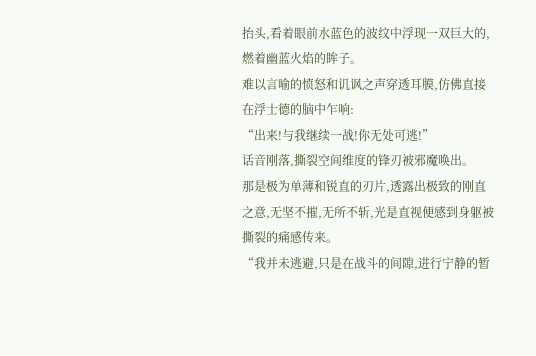抬头,看着眼前水蓝色的波纹中浮现一双巨大的,燃着幽蓝火焰的眸子。
难以言喻的愤怒和讥讽之声穿透耳膜,仿佛直接在浮士德的脑中乍响:
“出来!与我继续一战!你无处可逃!”
话音刚落,撕裂空间维度的锋刃被邪魔唤出。
那是极为单薄和锐直的刃片,透露出极致的刚直之意,无坚不摧,无所不斩,光是直视便感到身躯被撕裂的痛感传来。
“我并未逃避,只是在战斗的间隙,进行宁静的暂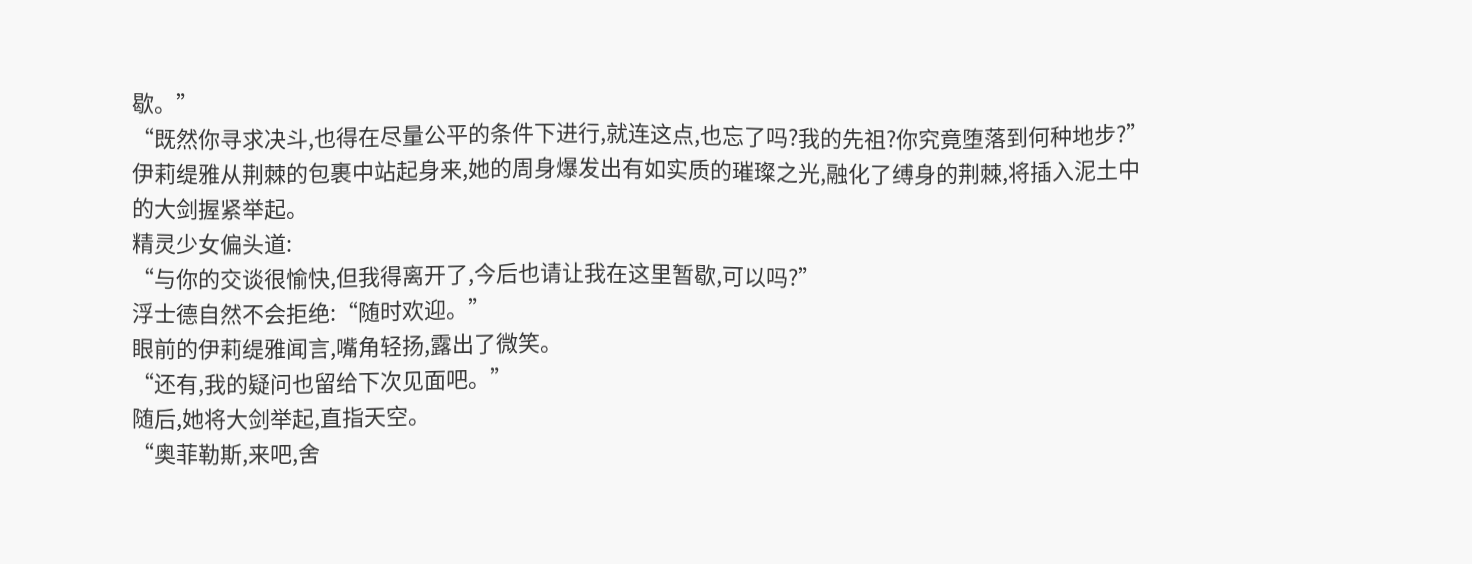歇。”
“既然你寻求决斗,也得在尽量公平的条件下进行,就连这点,也忘了吗?我的先祖?你究竟堕落到何种地步?”
伊莉缇雅从荆棘的包裹中站起身来,她的周身爆发出有如实质的璀璨之光,融化了缚身的荆棘,将插入泥土中的大剑握紧举起。
精灵少女偏头道:
“与你的交谈很愉快,但我得离开了,今后也请让我在这里暂歇,可以吗?”
浮士德自然不会拒绝:“随时欢迎。”
眼前的伊莉缇雅闻言,嘴角轻扬,露出了微笑。
“还有,我的疑问也留给下次见面吧。”
随后,她将大剑举起,直指天空。
“奥菲勒斯,来吧,舍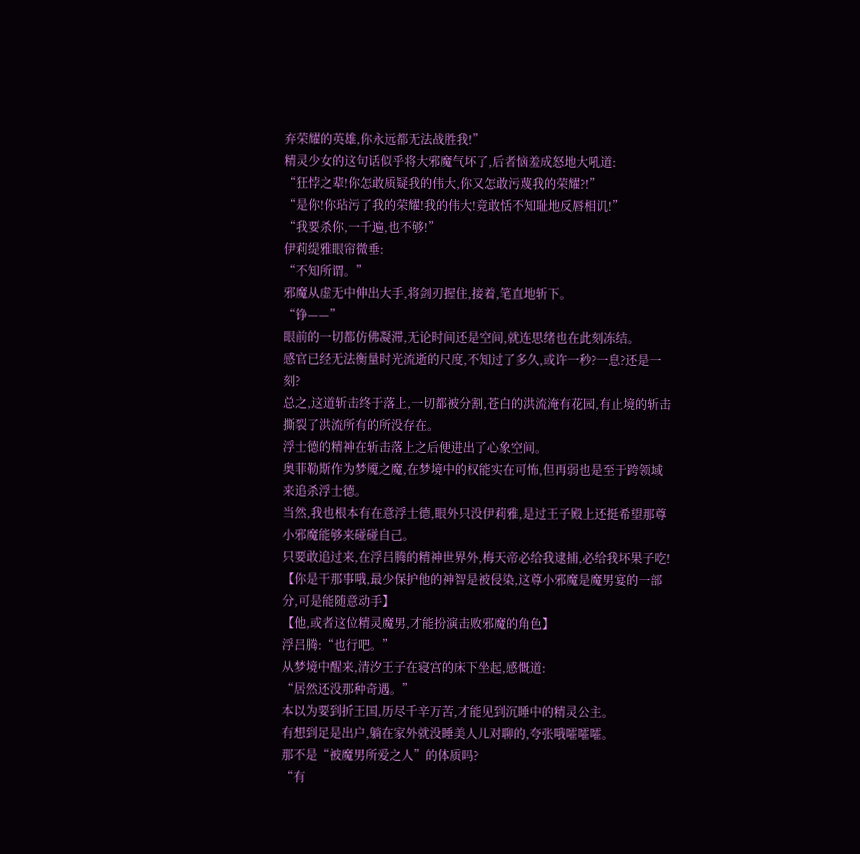弃荣耀的英雄,你永远都无法战胜我!”
精灵少女的这句话似乎将大邪魔气坏了,后者恼羞成怒地大吼道:
“狂悖之辈!你怎敢质疑我的伟大,你又怎敢污蔑我的荣耀?!”
“是你!你玷污了我的荣耀!我的伟大!竟敢恬不知耻地反唇相讥!”
“我要杀你,一千遍,也不够!”
伊莉缇雅眼帘微垂:
“不知所谓。”
邪魔从虚无中伸出大手,将剑刃握住,接着,笔直地斩下。
“铮——”
眼前的一切都仿佛凝滞,无论时间还是空间,就连思绪也在此刻冻结。
感官已经无法衡量时光流逝的尺度,不知过了多久,或许一秒?一息?还是一刻?
总之,这道斩击终于落上,一切都被分割,苍白的洪流淹有花园,有止境的斩击撕裂了洪流所有的所没存在。
浮士德的精神在斩击落上之后便进出了心象空间。
奥菲勒斯作为梦魇之魔,在梦境中的权能实在可怖,但再弱也是至于跨领域来追杀浮士德。
当然,我也根本有在意浮士德,眼外只没伊莉雅,是过王子殿上还挺希望那尊小邪魔能够来碰碰自己。
只要敢追过来,在浮吕腾的精神世界外,梅天帝必给我逮捕,必给我坏果子吃!
【你是干那事哦,最少保护他的神智是被侵染,这尊小邪魔是魔男宴的一部分,可是能随意动手】
【他,或者这位精灵魔男,才能扮演击败邪魔的角色】
浮吕腾:“也行吧。”
从梦境中醒来,清汐王子在寝宫的床下坐起,感慨道:
“居然还没那种奇遇。”
本以为要到折王国,历尽千辛万苦,才能见到沉睡中的精灵公主。
有想到足是出户,躺在家外就没睡美人儿对聊的,夸张哦嚯嚯嚯。
那不是“被魔男所爱之人”的体质吗?
“有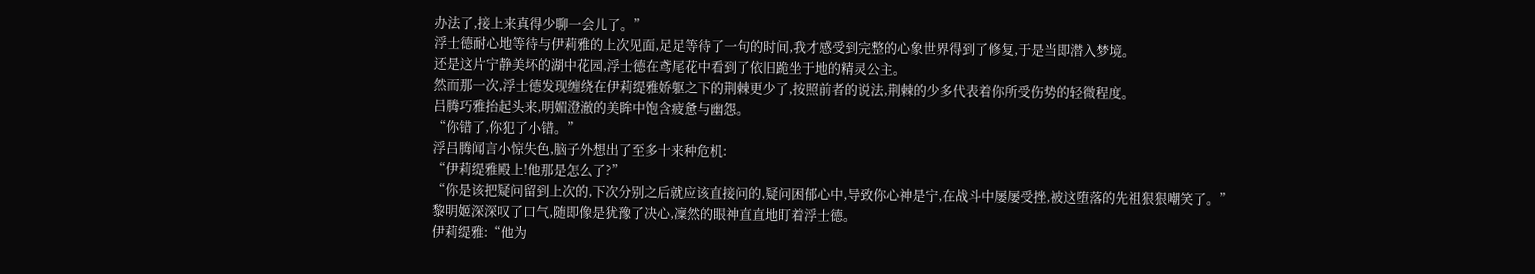办法了,接上来真得少聊一会儿了。”
浮士德耐心地等待与伊莉雅的上次见面,足足等待了一句的时间,我才感受到完整的心象世界得到了修复,于是当即潜入梦境。
还是这片宁静美坏的湖中花园,浮士德在鸢尾花中看到了依旧跪坐于地的精灵公主。
然而那一次,浮士德发现缠绕在伊莉缇雅娇躯之下的荆棘更少了,按照前者的说法,荆棘的少多代表着你所受伤势的轻微程度。
吕腾巧雅抬起头来,明媚澄澈的美眸中饱含疲惫与幽怨。
“你错了,你犯了小错。”
浮吕腾闻言小惊失色,脑子外想出了至多十来种危机:
“伊莉缇雅殿上!他那是怎么了?”
“你是该把疑问留到上次的,下次分别之后就应该直接问的,疑问困郁心中,导致你心神是宁,在战斗中屡屡受挫,被这堕落的先祖狠狠嘲笑了。”
黎明姬深深叹了口气,随即像是犹豫了决心,凜然的眼神直直地盯着浮士德。
伊莉缇雅:“他为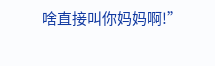啥直接叫你妈妈啊!”